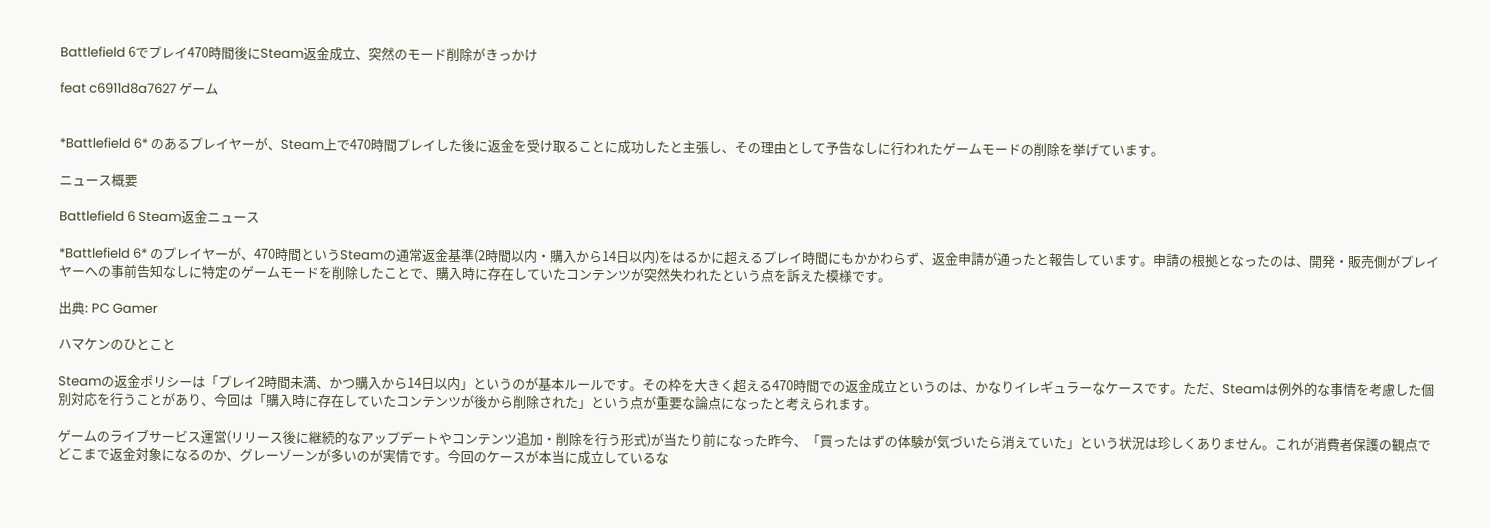Battlefield 6でプレイ470時間後にSteam返金成立、突然のモード削除がきっかけ

feat c6911d8a7627 ゲーム


*Battlefield 6* のあるプレイヤーが、Steam上で470時間プレイした後に返金を受け取ることに成功したと主張し、その理由として予告なしに行われたゲームモードの削除を挙げています。

ニュース概要

Battlefield 6 Steam返金ニュース

*Battlefield 6* のプレイヤーが、470時間というSteamの通常返金基準(2時間以内・購入から14日以内)をはるかに超えるプレイ時間にもかかわらず、返金申請が通ったと報告しています。申請の根拠となったのは、開発・販売側がプレイヤーへの事前告知なしに特定のゲームモードを削除したことで、購入時に存在していたコンテンツが突然失われたという点を訴えた模様です。

出典: PC Gamer

ハマケンのひとこと

Steamの返金ポリシーは「プレイ2時間未満、かつ購入から14日以内」というのが基本ルールです。その枠を大きく超える470時間での返金成立というのは、かなりイレギュラーなケースです。ただ、Steamは例外的な事情を考慮した個別対応を行うことがあり、今回は「購入時に存在していたコンテンツが後から削除された」という点が重要な論点になったと考えられます。

ゲームのライブサービス運営(リリース後に継続的なアップデートやコンテンツ追加・削除を行う形式)が当たり前になった昨今、「買ったはずの体験が気づいたら消えていた」という状況は珍しくありません。これが消費者保護の観点でどこまで返金対象になるのか、グレーゾーンが多いのが実情です。今回のケースが本当に成立しているな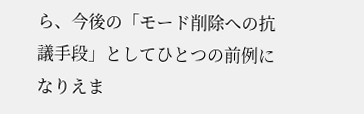ら、今後の「モード削除への抗議手段」としてひとつの前例になりえま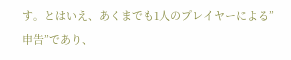す。とはいえ、あくまでも1人のプレイヤーによる”申告”であり、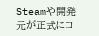Steamや開発元が正式にコ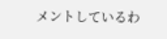メントしているわ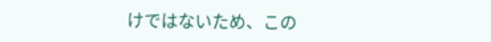けではないため、この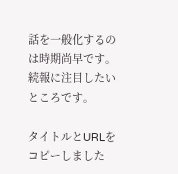話を一般化するのは時期尚早です。続報に注目したいところです。

タイトルとURLをコピーしました